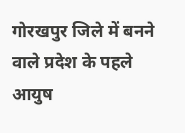गोरखपुर जिले में बनने वाले प्रदेश के पहले आयुष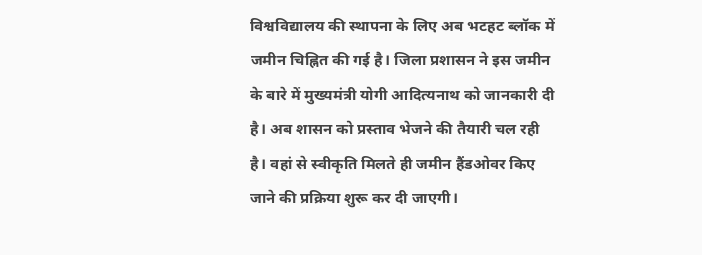विश्वविद्यालय की स्थापना के लिए अब भटहट ब्लॉक में जमीन चिह्नित की गई है। जिला प्रशासन ने इस जमीन के बारे में मुख्यमंत्री योगी आदित्यनाथ को जानकारी दी है। अब शासन को प्रस्ताव भेजने की तैयारी चल रही है। वहां से स्वीकृति मिलते ही जमीन हैंडओवर किए जाने की प्रक्रिया शुरू कर दी जाएगी।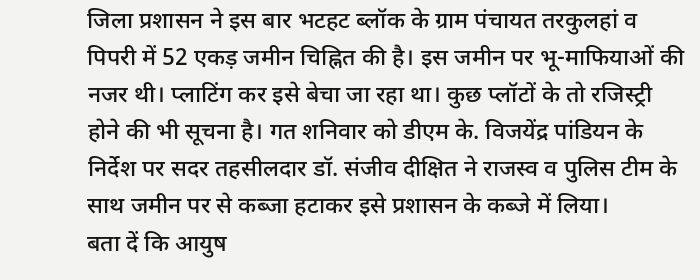जिला प्रशासन ने इस बार भटहट ब्लॉक के ग्राम पंचायत तरकुलहां व पिपरी में 52 एकड़ जमीन चिह्नित की है। इस जमीन पर भू-माफियाओं की नजर थी। प्लाटिंग कर इसे बेचा जा रहा था। कुछ प्लॉटों के तो रजिस्ट्री होने की भी सूचना है। गत शनिवार को डीएम के. विजयेंद्र पांडियन के निर्देश पर सदर तहसीलदार डॉ. संजीव दीक्षित ने राजस्व व पुलिस टीम के साथ जमीन पर से कब्जा हटाकर इसे प्रशासन के कब्जे में लिया।
बता दें कि आयुष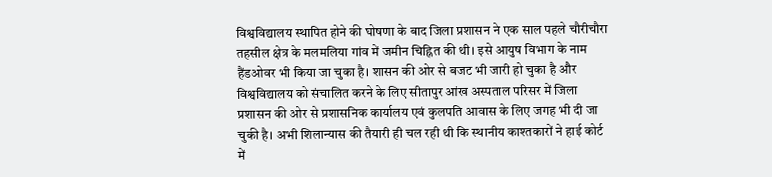विश्वविद्यालय स्थापित होने की घोषणा के बाद जिला प्रशासन ने एक साल पहले चौरीचौरा तहसील क्षेत्र के मलमलिया गांव में जमीन चिह्नित की थी। इसे आयुष विभाग के नाम हैंडओवर भी किया जा चुका है। शासन की ओर से बजट भी जारी हो चुका है और विश्वविद्यालय को संचालित करने के लिए सीतापुर आंख अस्पताल परिसर में जिला प्रशासन की ओर से प्रशासनिक कार्यालय एवं कुलपति आवास के लिए जगह भी दी जा चुकी है। अभी शिलान्यास की तैयारी ही चल रही थी कि स्थानीय काश्तकारों ने हाई कोर्ट में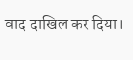वाद दाखिल कर दिया।